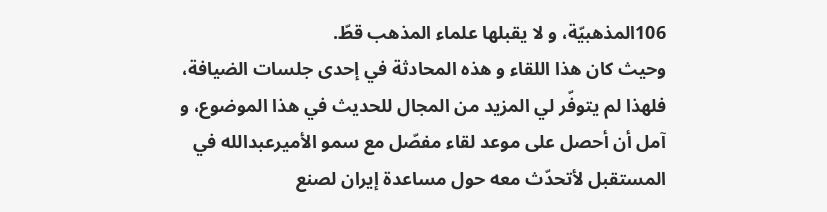106المذهبيّة، و لا يقبلها علماء المذهب قطّ.
وحيث كان هذا اللقاء و هذه المحادثة في إحدى جلسات الضيافة، فلهذا لم يتوفّر لي المزيد من المجال للحديث في هذا الموضوع، و آمل أن أحصل على موعد لقاء مفصّل مع سمو الأميرعبدالله في المستقبل لأتحدّث معه حول مساعدة إيران لصنع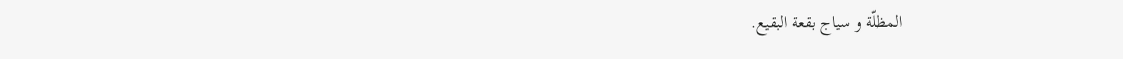المظلّة و سياج بقعة البقيع.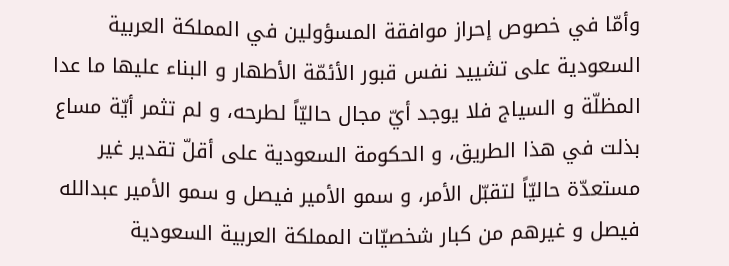وأمّا في خصوص إحراز موافقة المسؤولين في المملكة العربية السعودية على تشييد نفس قبور الأئمّة الأطهار و البناء عليها ما عدا المظلّة و السياج فلا يوجد أيّ مجال حاليّاً لطرحه، و لم تثمر أيّة مساع بذلت في هذا الطريق، و الحكومة السعودية على أقلّ تقدير غير مستعدّة حاليّاً لتقبّل الأمر، و سمو الأمير فيصل و سمو الأمير عبدالله فيصل و غيرهم من كبار شخصيّات المملكة العربية السعودية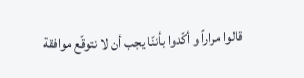قالوا مراراً و أكّدوا بأننّا يجب أن لا نتوقّع موافقة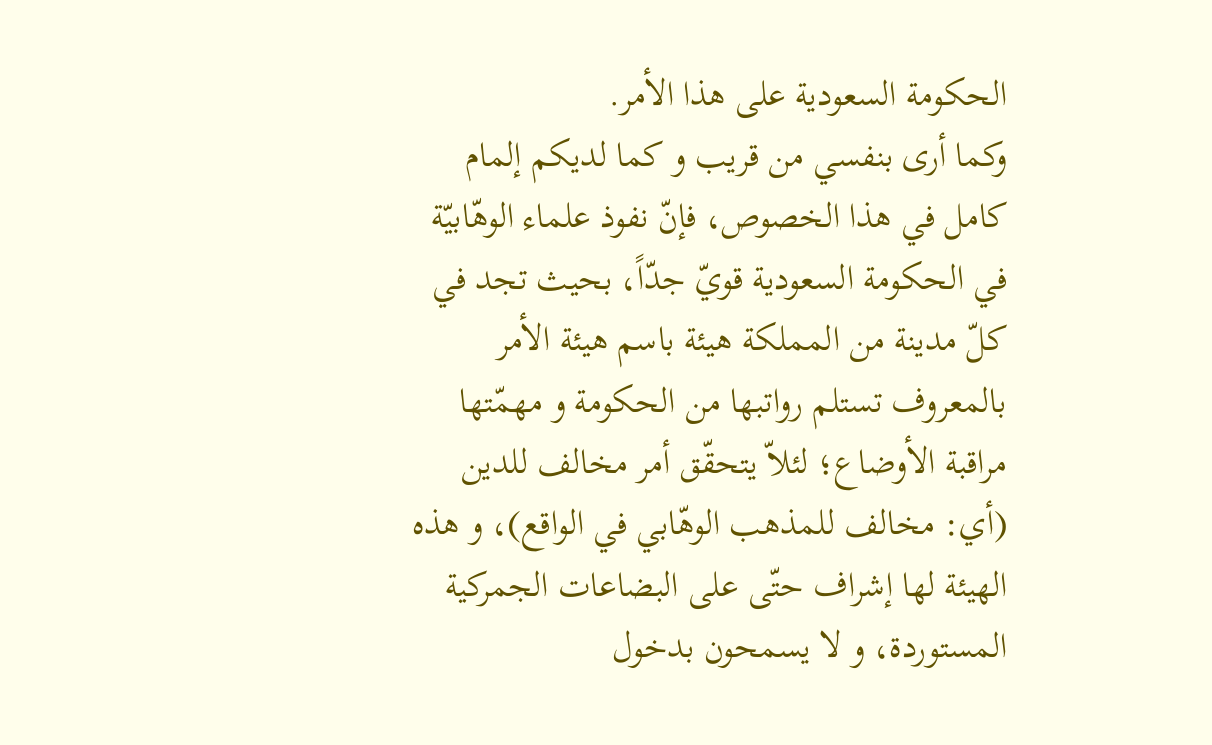الحكومة السعودية على هذا الأمر.
وكما أرى بنفسي من قريب و كما لديكم إلمام كامل في هذا الخصوص، فإنّ نفوذ علماء الوهّابيّة في الحكومة السعودية قويّ جدّاً، بحيث تجد في كلّ مدينة من المملكة هيئة باسم هيئة الأمر بالمعروف تستلم رواتبها من الحكومة و مهمّتها مراقبة الأوضاع؛ لئلاّ يتحقّق أمر مخالف للدين (أي: مخالف للمذهب الوهّابي في الواقع)، و هذه الهيئة لها إشراف حتّى على البضاعات الجمركية المستوردة، و لا يسمحون بدخول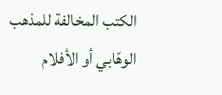الكتب المخالفة للمذهب الوهّابي أو الأفلام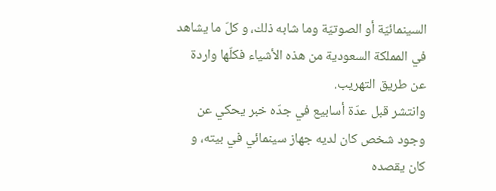السينمائيّة أو الصوتيّة وما شابه ذلك، و كلّ ما يشاهد في المملكة السعودية من هذه الأشياء فكلّها واردة عن طريق التهريب.
وانتشر قبل عدّة أسابيع في جدّه خبر يحكي عن وجود شخص كان لديه جهاز سينمائي في بيته، و كان يقصده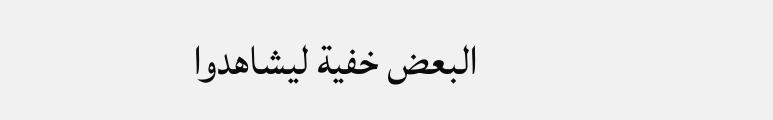البعض خفية ليشاهدوا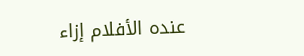عنده الأفلام إزاء